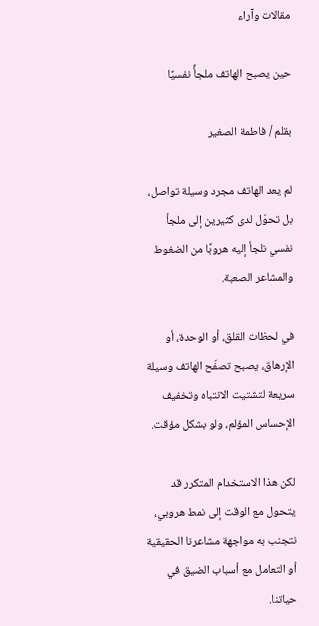مقالات وآراء

حين يصبح الهاتف ملجأً نفسيًا

بقلم / فاطمة الصغير

لم يعد الهاتف مجرد وسيلة تواصل، بل تحوّل لدى كثيرين إلى ملجأ نفسي نلجأ إليه هروبًا من الضغوط والمشاعر الصعبة.

في لحظات القلق، أو الوحدة، أو الإرهاق، يصبح تصفّح الهاتف وسيلة سريعة لتشتيت الانتباه وتخفيف الإحساس المؤلم، ولو بشكل مؤقت.

لكن هذا الاستخدام المتكرر قد يتحول مع الوقت إلى نمط هروبي، نتجنب به مواجهة مشاعرنا الحقيقية أو التعامل مع أسباب الضيق في حياتنا.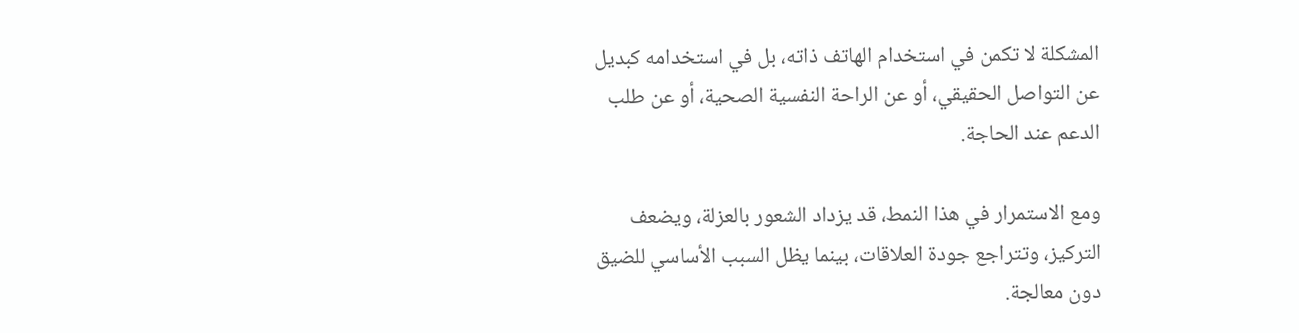المشكلة لا تكمن في استخدام الهاتف ذاته، بل في استخدامه كبديل عن التواصل الحقيقي، أو عن الراحة النفسية الصحية، أو عن طلب الدعم عند الحاجة.

ومع الاستمرار في هذا النمط، قد يزداد الشعور بالعزلة، ويضعف التركيز، وتتراجع جودة العلاقات، بينما يظل السبب الأساسي للضيق دون معالجة.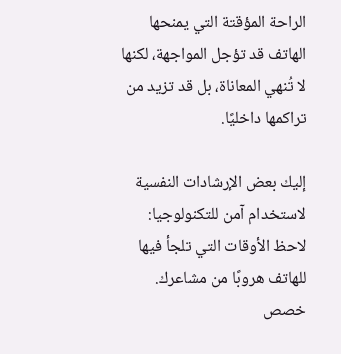الراحة المؤقتة التي يمنحها الهاتف قد تؤجل المواجهة، لكنها لا تُنهي المعاناة، بل قد تزيد من تراكمها داخليًا.

إليك بعض الإرشادات النفسية لاستخدام آمن للتكنولوجيا:
لاحظ الأوقات التي تلجأ فيها للهاتف هروبًا من مشاعرك.
خصص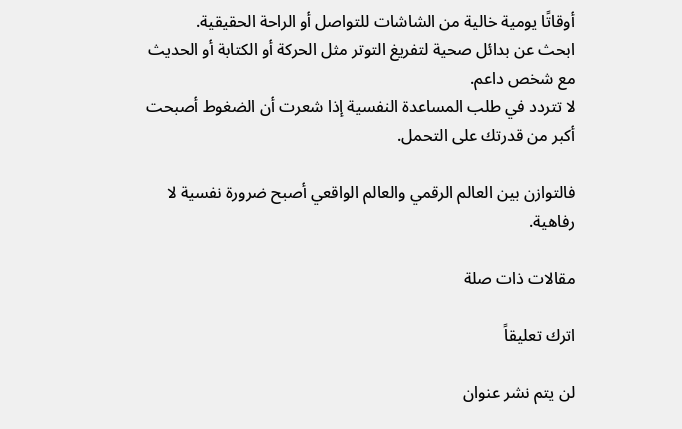أوقاتًا يومية خالية من الشاشات للتواصل أو الراحة الحقيقية.
ابحث عن بدائل صحية لتفريغ التوتر مثل الحركة أو الكتابة أو الحديث مع شخص داعم.
لا تتردد في طلب المساعدة النفسية إذا شعرت أن الضغوط أصبحت أكبر من قدرتك على التحمل.

فالتوازن بين العالم الرقمي والعالم الواقعي أصبح ضرورة نفسية لا رفاهية.

مقالات ذات صلة

اترك تعليقاً

لن يتم نشر عنوان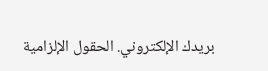بريدك الإلكتروني. الحقول الإلزامية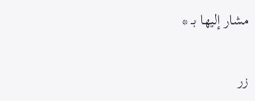مشار إليها بـ *

زر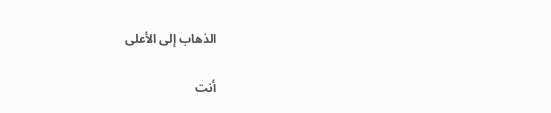الذهاب إلى الأعلى

أنت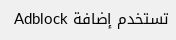تستخدم إضافة Adblock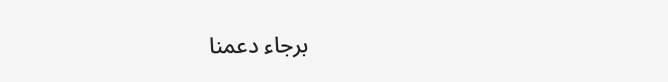برجاء دعمنا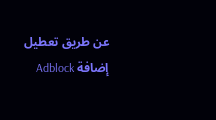عن طريق تعطيل إضافة Adblock